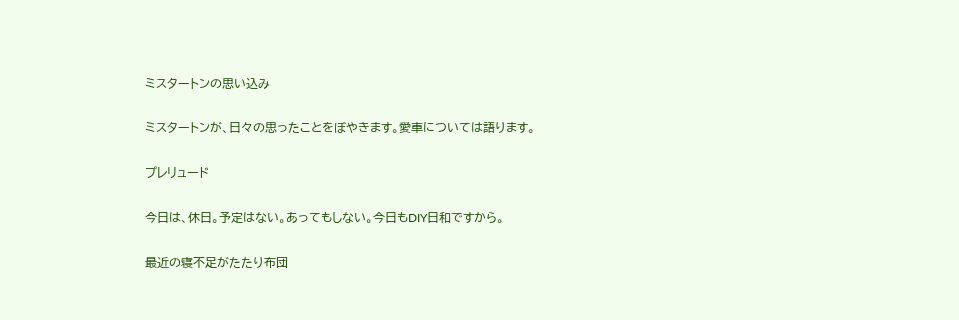ミスタートンの思い込み

ミスタートンが、日々の思ったことをぼやきます。愛車については語ります。

プレリュード

今日は、休日。予定はない。あってもしない。今日もDIY日和ですから。

最近の寝不足がたたり布団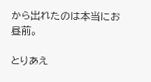から出れたのは本当にお昼前。

とりあえ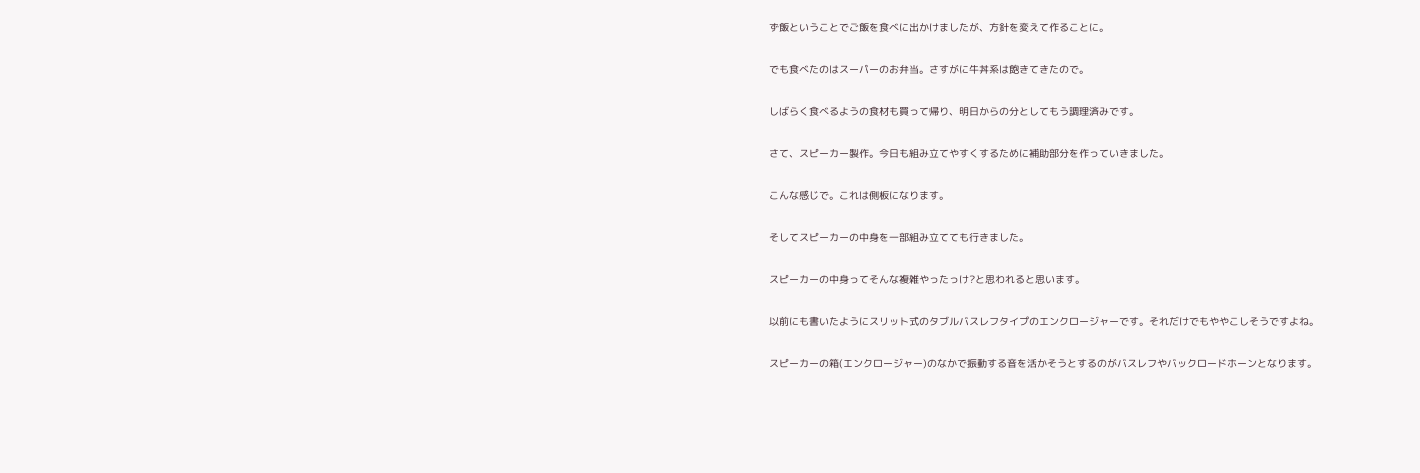ず飯ということでご飯を食べに出かけましたが、方針を変えて作ることに。

でも食べたのはスーパーのお弁当。さすがに牛丼系は飽きてきたので。

しばらく食べるようの食材も買って帰り、明日からの分としてもう調理済みです。

さて、スピーカー製作。今日も組み立てやすくするために補助部分を作っていきました。

こんな感じで。これは側板になります。

そしてスピーカーの中身を一部組み立てても行きました。

スピーカーの中身ってそんな複雑やったっけ?と思われると思います。

以前にも書いたようにスリット式のタブルバスレフタイプのエンクロージャーです。それだけでもややこしそうですよね。

スピーカーの箱(エンクロージャー)のなかで振動する音を活かそうとするのがバスレフやバックロードホーンとなります。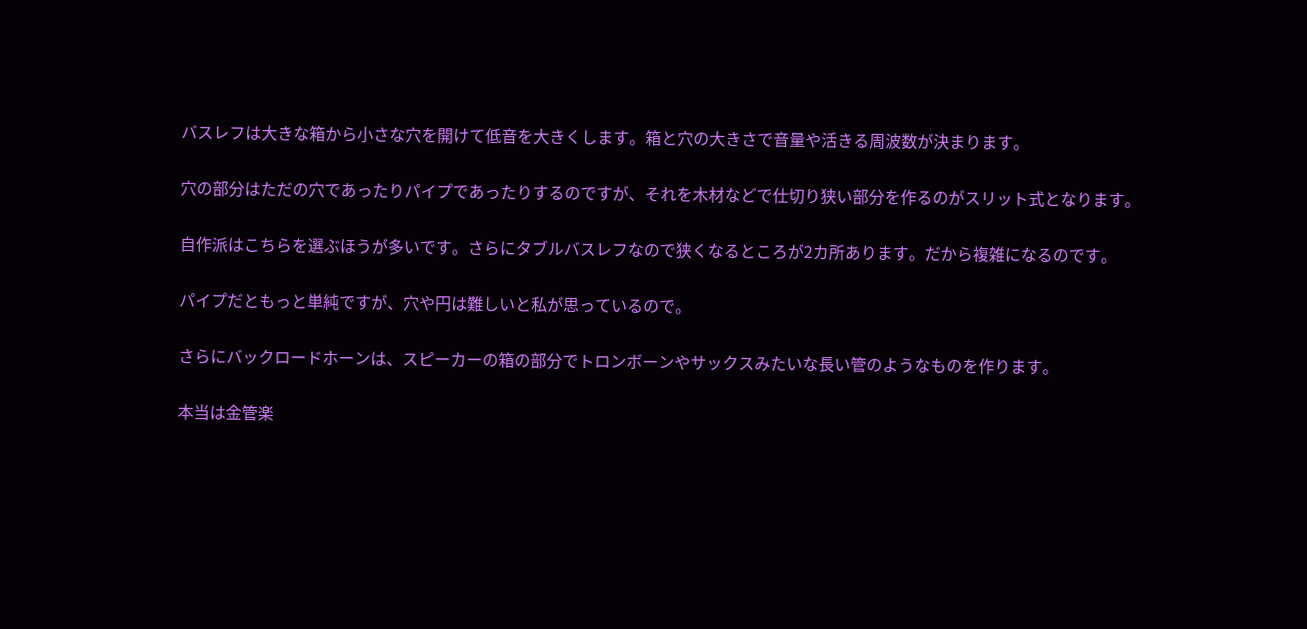バスレフは大きな箱から小さな穴を開けて低音を大きくします。箱と穴の大きさで音量や活きる周波数が決まります。

穴の部分はただの穴であったりパイプであったりするのですが、それを木材などで仕切り狭い部分を作るのがスリット式となります。

自作派はこちらを選ぶほうが多いです。さらにタブルバスレフなので狭くなるところが2カ所あります。だから複雑になるのです。

パイプだともっと単純ですが、穴や円は難しいと私が思っているので。

さらにバックロードホーンは、スピーカーの箱の部分でトロンボーンやサックスみたいな長い管のようなものを作ります。

本当は金管楽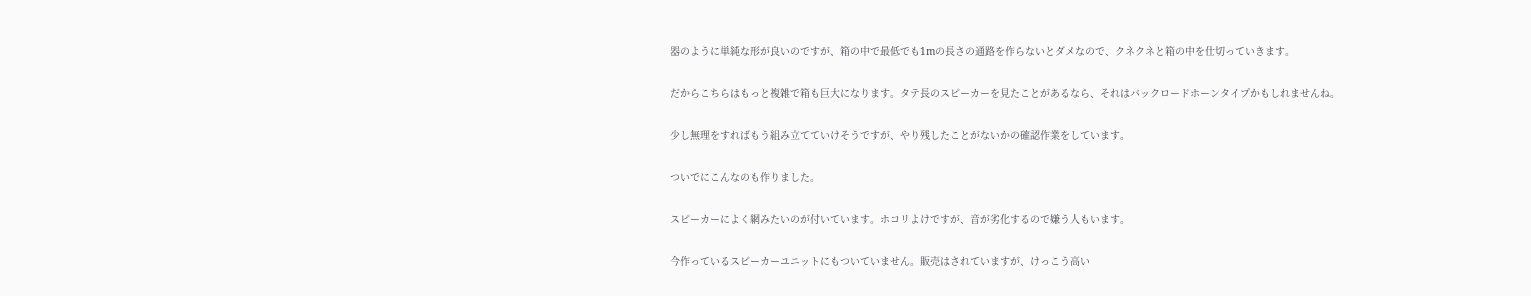器のように単純な形が良いのですが、箱の中で最低でも1mの長さの通路を作らないとダメなので、クネクネと箱の中を仕切っていきます。

だからこちらはもっと複雑で箱も巨大になります。タテ長のスピーカーを見たことがあるなら、それはバックロードホーンタイプかもしれませんね。

少し無理をすればもう組み立てていけそうですが、やり残したことがないかの確認作業をしています。

ついでにこんなのも作りました。

スピーカーによく網みたいのが付いています。ホコリよけですが、音が劣化するので嫌う人もいます。

今作っているスピーカーユニットにもついていません。販売はされていますが、けっこう高い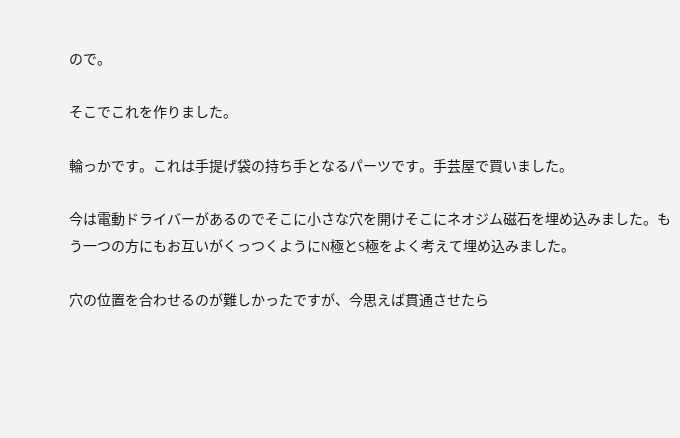ので。

そこでこれを作りました。

輪っかです。これは手提げ袋の持ち手となるパーツです。手芸屋で買いました。

今は電動ドライバーがあるのでそこに小さな穴を開けそこにネオジム磁石を埋め込みました。もう一つの方にもお互いがくっつくようにN極とS極をよく考えて埋め込みました。

穴の位置を合わせるのが難しかったですが、今思えば貫通させたら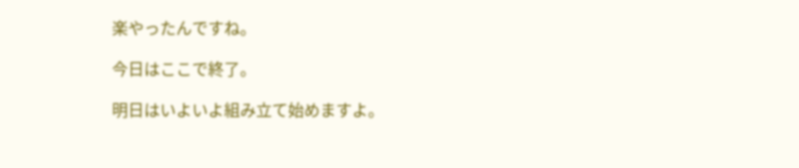楽やったんですね。

今日はここで終了。

明日はいよいよ組み立て始めますよ。